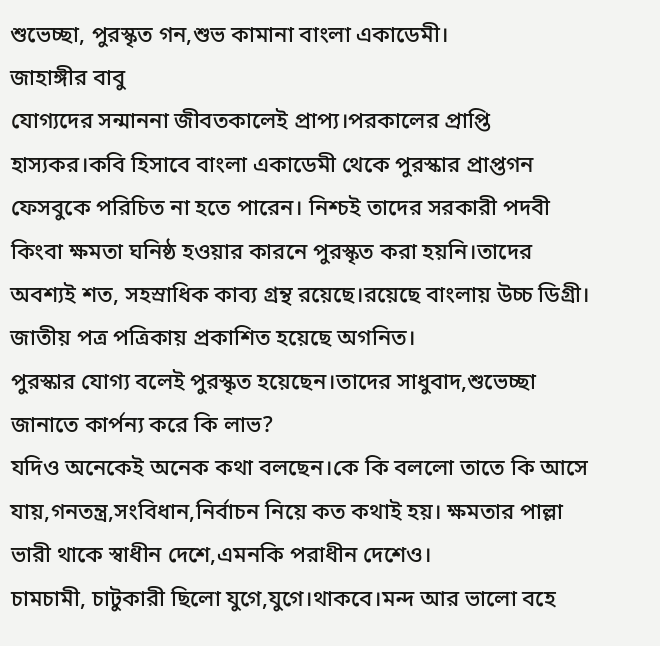শুভেচ্ছা, পুরস্কৃত গন,শুভ কামানা বাংলা একাডেমী।
জাহাঙ্গীর বাবু
যোগ্যদের সন্মাননা জীবতকালেই প্রাপ্য।পরকালের প্রাপ্তি হাস্যকর।কবি হিসাবে বাংলা একাডেমী থেকে পুরস্কার প্রাপ্তগন ফেসবুকে পরিচিত না হতে পারেন। নিশ্চই তাদের সরকারী পদবী কিংবা ক্ষমতা ঘনিষ্ঠ হওয়ার কারনে পুরস্কৃত করা হয়নি।তাদের অবশ্যই শত, সহস্রাধিক কাব্য গ্রন্থ রয়েছে।রয়েছে বাংলায় উচ্চ ডিগ্রী। জাতীয় পত্র পত্রিকায় প্রকাশিত হয়েছে অগনিত।
পুরস্কার যোগ্য বলেই পুরস্কৃত হয়েছেন।তাদের সাধুবাদ,শুভেচ্ছা জানাতে কার্পন্য করে কি লাভ?
যদিও অনেকেই অনেক কথা বলছেন।কে কি বললো তাতে কি আসে যায়,গনতন্ত্র,সংবিধান,নির্বাচন নিয়ে কত কথাই হয়। ক্ষমতার পাল্লা ভারী থাকে স্বাধীন দেশে,এমনকি পরাধীন দেশেও।
চামচামী, চাটুকারী ছিলো যুগে,যুগে।থাকবে।মন্দ আর ভালো বহে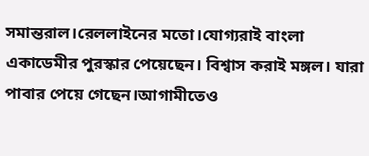সমান্তরাল।রেললাইনের মতো।যোগ্যরাই বাংলা একাডেমীর পুরস্কার পেয়েছেন। বিশ্বাস করাই মঙ্গল। যারা পাবার পেয়ে গেছেন।আগামীতেও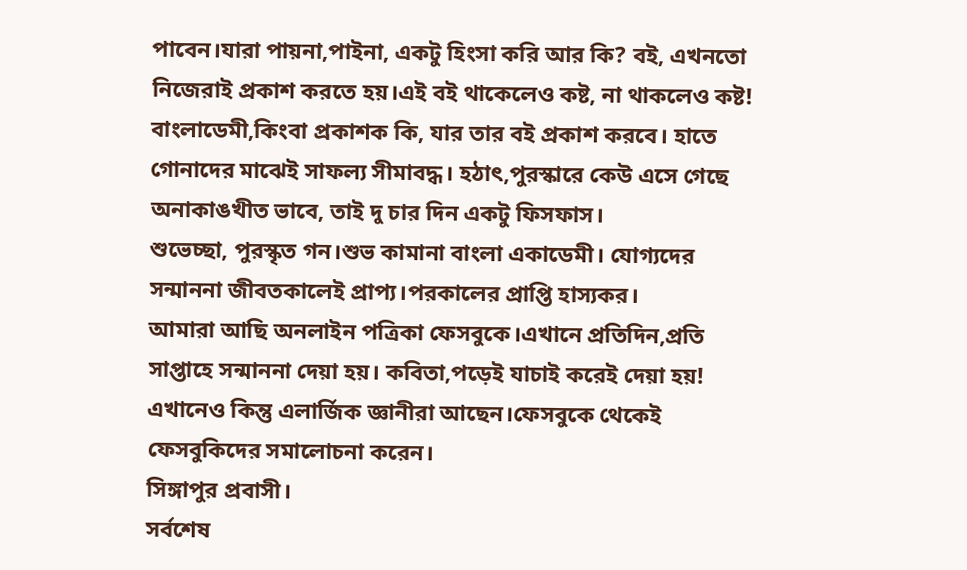পাবেন।যারা পায়না,পাইনা, একটু হিংসা করি আর কি? বই, এখনতো নিজেরাই প্রকাশ করতে হয়।এই বই থাকেলেও কষ্ট, না থাকলেও কষ্ট!
বাংলাডেমী,কিংবা প্রকাশক কি, যার তার বই প্রকাশ করবে। হাতে গোনাদের মাঝেই সাফল্য সীমাবদ্ধ। হঠাৎ,পুরস্কারে কেউ এসে গেছে অনাকাঙখীত ভাবে, তাই দু চার দিন একটু ফিসফাস।
শুভেচ্ছা, পুরস্কৃত গন।শুভ কামানা বাংলা একাডেমী। যোগ্যদের সন্মাননা জীবতকালেই প্রাপ্য।পরকালের প্রাপ্তি হাস্যকর।
আমারা আছি অনলাইন পত্রিকা ফেসবুকে।এখানে প্রতিদিন,প্রতি সাপ্তাহে সন্মাননা দেয়া হয়। কবিতা,পড়েই যাচাই করেই দেয়া হয়! এখানেও কিন্তু এলার্জিক জ্ঞানীরা আছেন।ফেসবুকে থেকেই ফেসবুকিদের সমালোচনা করেন।
সিঙ্গাপুর প্রবাসী।
সর্বশেষ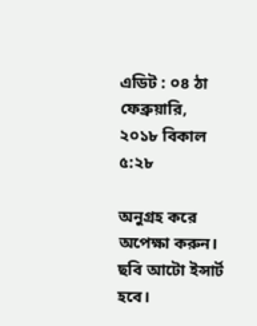এডিট : ০৪ ঠা ফেব্রুয়ারি, ২০১৮ বিকাল ৫:২৮

অনুগ্রহ করে অপেক্ষা করুন। ছবি আটো ইন্সার্ট হবে।